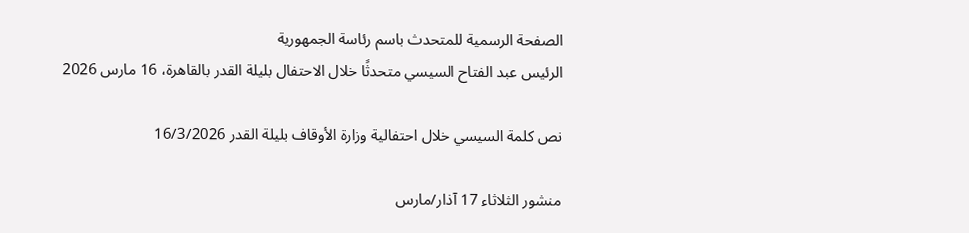الصفحة الرسمية للمتحدث باسم رئاسة الجمهورية
الرئيس عبد الفتاح السيسي متحدثًا خلال الاحتفال بليلة القدر بالقاهرة، 16 مارس 2026

نص كلمة السيسي خلال احتفالية وزارة الأوقاف بليلة القدر 16/3/2026

منشور الثلاثاء 17 آذار/مارس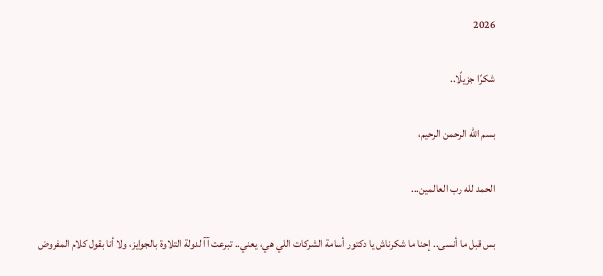2026

شكرًا جزيلًا..

بسم الله الرحمن الرحيم،

الحمد لله رب العالمين...

بس قبل ما أنسى.. إحنا ما شكرناش يا دكتور أسامة الشركات اللي هي، يعني.. تبرعت آآ لدولة التلاوة بالجوايز، ولا أنا بقول كلام المفروض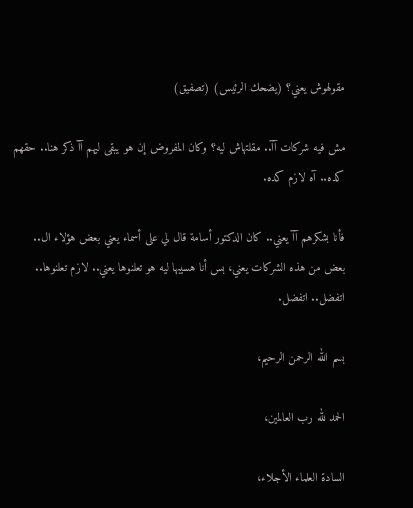مقولهوش يعني؟ (يضحك الرئيس) (تصفيق)

مش فيه شركات آآ.. مقلتهاش ليه؟ وكان المفروض إن هو يبقى ليهم آآ ذكر هنا.. حقهم كده.. آه لازم كده.

فأنا بشكرهم آآ يعني.. كان الدكتور أسامة قال لي على أسماء يعني بعض هؤلاء ال.. بعض من هذه الشركات يعني، بس أنا هسيبها ليه هو تعلنوها يعني.. لازم تعلنوها.. اتفضل.. اتفضل.

بسم الله الرحمن الرحيم،

الحمد لله رب العالمين،

السادة العلماء الأجلاء،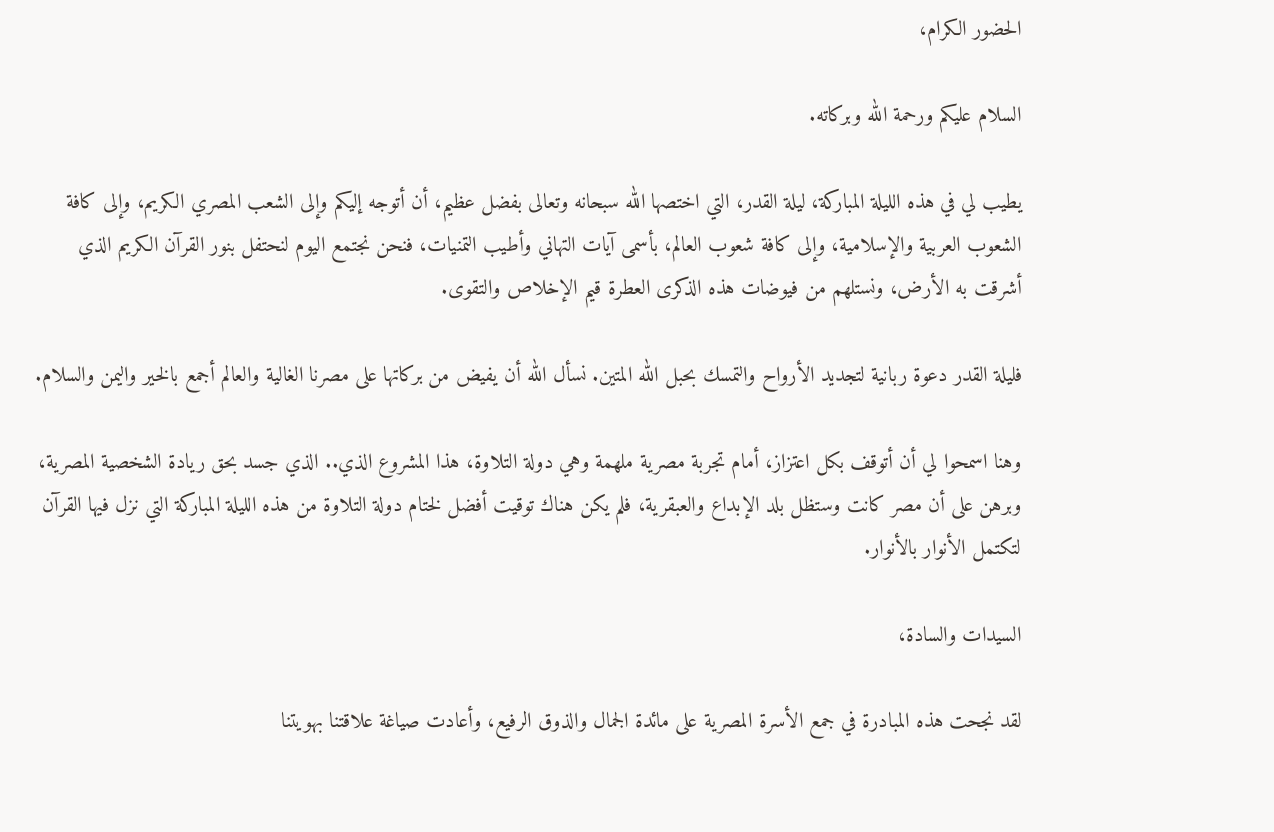الحضور الكرام،

السلام عليكم ورحمة الله وبركاته.

يطيب لي في هذه الليلة المباركة، ليلة القدر، التي اختصها الله سبحانه وتعالى بفضل عظيم، أن أتوجه إليكم وإلى الشعب المصري الكريم، وإلى كافة الشعوب العربية والإسلامية، وإلى كافة شعوب العالم، بأسمى آيات التهاني وأطيب التمنيات، فنحن نجتمع اليوم لنحتفل بنور القرآن الكريم الذي أشرقت به الأرض، ونستلهم من فيوضات هذه الذكرى العطرة قيم الإخلاص والتقوى.

فليلة القدر دعوة ربانية لتجديد الأرواح والتمسك بحبل الله المتين. نسأل الله أن يفيض من بركاتها على مصرنا الغالية والعالم أجمع بالخير واليمن والسلام.

وهنا اسمحوا لي أن أتوقف بكل اعتزاز، أمام تجربة مصرية ملهمة وهي دولة التلاوة، هذا المشروع الذي.. الذي جسد بحق ريادة الشخصية المصرية، وبرهن على أن مصر كانت وستظل بلد الإبداع والعبقرية، فلم يكن هناك توقيت أفضل لختام دولة التلاوة من هذه الليلة المباركة التي نزل فيها القرآن لتكتمل الأنوار بالأنوار.

السيدات والسادة،

لقد نجحت هذه المبادرة في جمع الأسرة المصرية على مائدة الجمال والذوق الرفيع، وأعادت صياغة علاقتنا بهويتنا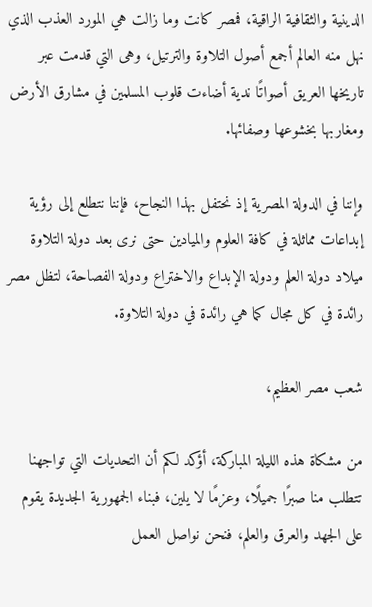الدينية والثقافية الراقية، فمصر كانت وما زالت هي المورد العذب الذي نهل منه العالم أجمع أصول التلاوة والترتيل، وهى التي قدمت عبر تاريخها العريق أصواتًا ندية أضاءت قلوب المسلمين في مشارق الأرض ومغاربها بخشوعها وصفائها.

وإننا في الدولة المصرية إذ نحتفل بهذا النجاح، فإننا نتطلع إلى رؤية إبداعات مماثلة في كافة العلوم والميادين حتى نرى بعد دولة التلاوة ميلاد دولة العلم ودولة الإبداع والاختراع ودولة الفصاحة، لتظل مصر رائدة في كل مجال كما هي رائدة في دولة التلاوة.

شعب مصر العظيم،

من مشكاة هذه الليلة المباركة، أؤكد لكم أن التحديات التي تواجهنا تتطلب منا صبرًا جميلًا، وعزمًا لا يلين، فبناء الجمهورية الجديدة يقوم على الجهد والعرق والعلم، فنحن نواصل العمل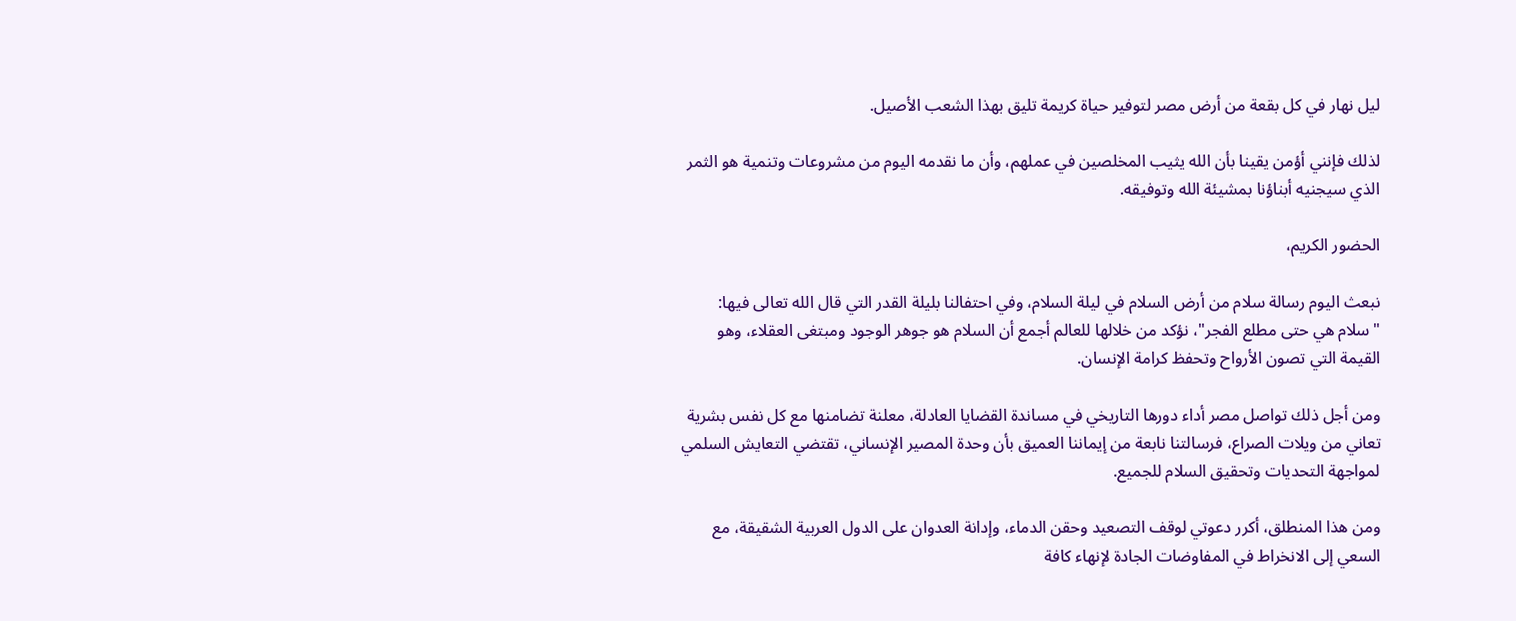ليل نهار في كل بقعة من أرض مصر لتوفير حياة كريمة تليق بهذا الشعب الأصيل.

لذلك فإنني أؤمن يقينا بأن الله يثيب المخلصين في عملهم، وأن ما نقدمه اليوم من مشروعات وتنمية هو الثمر الذي سيجنيه أبناؤنا بمشيئة الله وتوفيقه.

الحضور الكريم،

نبعث اليوم رسالة سلام من أرض السلام في ليلة السلام، وفي احتفالنا بليلة القدر التي قال الله تعالى فيها: "سلام هي حتى مطلع الفجر"، نؤكد من خلالها للعالم أجمع أن السلام هو جوهر الوجود ومبتغى العقلاء، وهو القيمة التي تصون الأرواح وتحفظ كرامة الإنسان.

ومن أجل ذلك تواصل مصر أداء دورها التاريخي في مساندة القضايا العادلة، معلنة تضامنها مع كل نفس بشرية تعاني من ويلات الصراع، فرسالتنا نابعة من إيماننا العميق بأن وحدة المصير الإنساني، تقتضي التعايش السلمي لمواجهة التحديات وتحقيق السلام للجميع.

ومن هذا المنطلق، أكرر دعوتي لوقف التصعيد وحقن الدماء، وإدانة العدوان على الدول العربية الشقيقة، مع السعي إلى الانخراط في المفاوضات الجادة لإنهاء كافة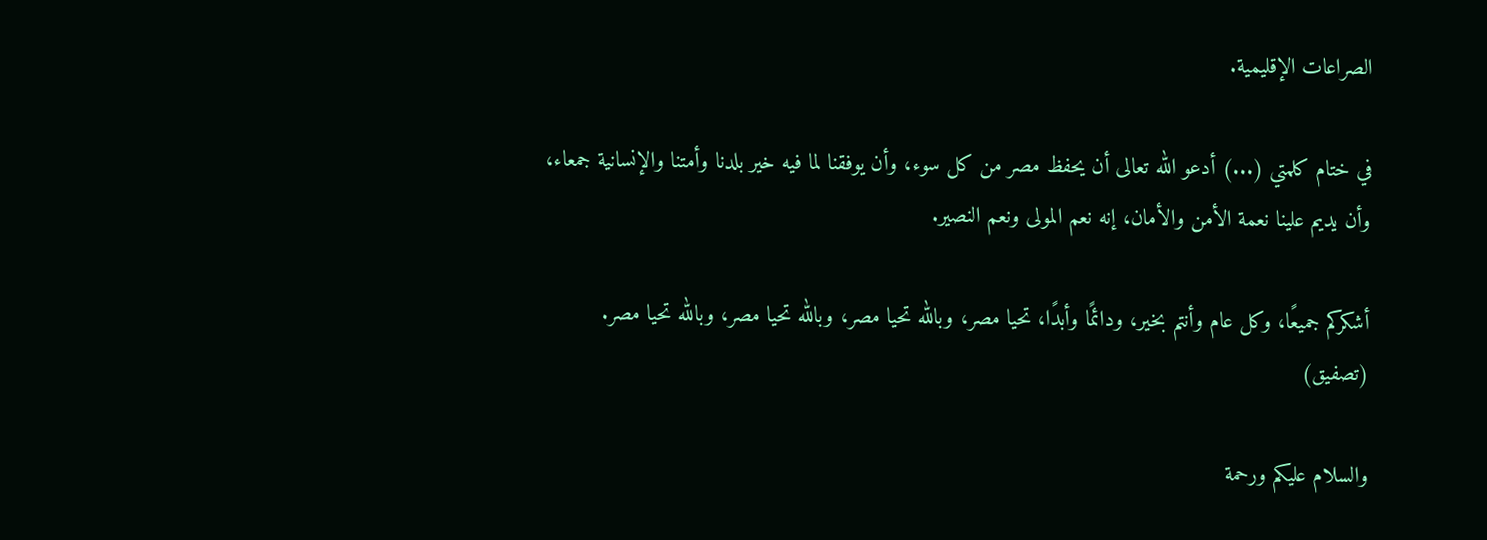الصراعات الإقليمية.

في ختام كلمتي (...) أدعو الله تعالى أن يحفظ مصر من كل سوء، وأن يوفقنا لما فيه خير بلدنا وأمتنا والإنسانية جمعاء، وأن يديم علينا نعمة الأمن والأمان، إنه نعم المولى ونعم النصير.

أشكركم جميعًا، وكل عام وأنتم بخير، ودائمًا وأبدًا، تحيا مصر، وبالله تحيا مصر، وبالله تحيا مصر، وبالله تحيا مصر. (تصفيق)

والسلام عليكم ورحمة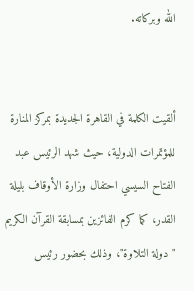الله وبركاته.


ألقيت الكلمة في القاهرة الجديدة بمركز المنارة للمؤتمرات الدولية، حيث شهد الرئيس عبد الفتاح السيسي احتفال وزارة الأوقاف بليلة القدر، كما كرم الفائزين بمسابقة القرآن الكريم "دولة التلاوة"، وذلك بحضور رئيس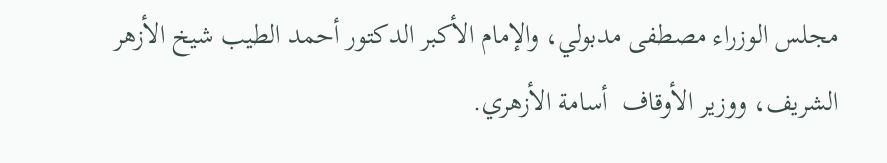مجلس الوزراء مصطفى مدبولي، والإمام الأكبر الدكتور أحمد الطيب شيخ الأزهر الشريف، ووزير الأوقاف  أسامة الأزهري.